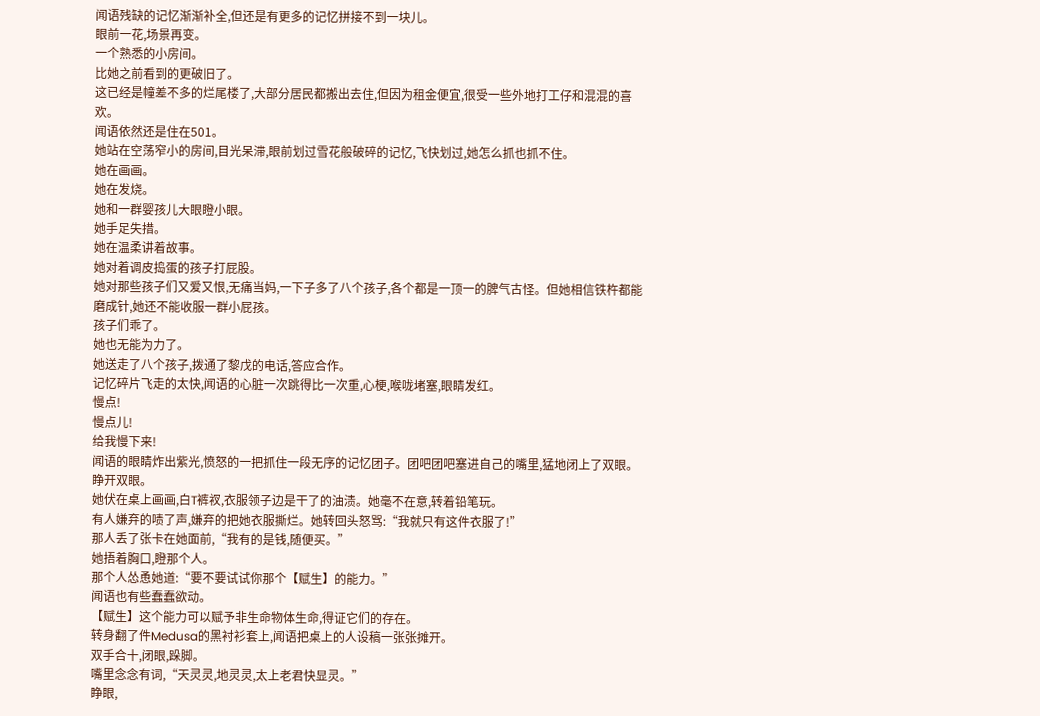闻语残缺的记忆渐渐补全,但还是有更多的记忆拼接不到一块儿。
眼前一花,场景再变。
一个熟悉的小房间。
比她之前看到的更破旧了。
这已经是幢差不多的烂尾楼了,大部分居民都搬出去住,但因为租金便宜,很受一些外地打工仔和混混的喜欢。
闻语依然还是住在501。
她站在空荡窄小的房间,目光呆滞,眼前划过雪花般破碎的记忆,飞快划过,她怎么抓也抓不住。
她在画画。
她在发烧。
她和一群婴孩儿大眼瞪小眼。
她手足失措。
她在温柔讲着故事。
她对着调皮捣蛋的孩子打屁股。
她对那些孩子们又爱又恨,无痛当妈,一下子多了八个孩子,各个都是一顶一的脾气古怪。但她相信铁杵都能磨成针,她还不能收服一群小屁孩。
孩子们乖了。
她也无能为力了。
她送走了八个孩子,拨通了黎戊的电话,答应合作。
记忆碎片飞走的太快,闻语的心脏一次跳得比一次重,心梗,喉咙堵塞,眼睛发红。
慢点!
慢点儿!
给我慢下来!
闻语的眼睛炸出紫光,愤怒的一把抓住一段无序的记忆团子。团吧团吧塞进自己的嘴里,猛地闭上了双眼。
睁开双眼。
她伏在桌上画画,白T裤衩,衣服领子边是干了的油渍。她毫不在意,转着铅笔玩。
有人嫌弃的啧了声,嫌弃的把她衣服撕烂。她转回头怒骂:“我就只有这件衣服了!”
那人丢了张卡在她面前,“我有的是钱,随便买。”
她捂着胸口,瞪那个人。
那个人怂恿她道:“要不要试试你那个【赋生】的能力。”
闻语也有些蠢蠢欲动。
【赋生】这个能力可以赋予非生命物体生命,得证它们的存在。
转身翻了件Medusa的黑衬衫套上,闻语把桌上的人设稿一张张摊开。
双手合十,闭眼,跺脚。
嘴里念念有词,“天灵灵,地灵灵,太上老君快显灵。”
睁眼,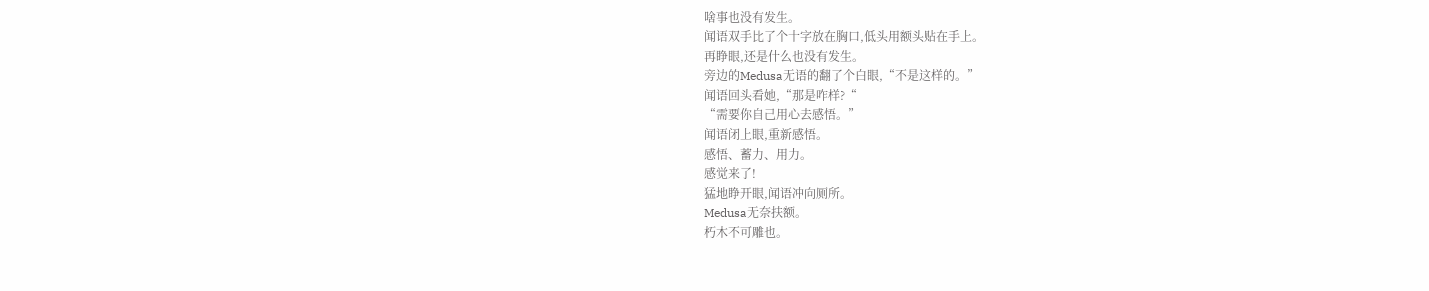啥事也没有发生。
闻语双手比了个十字放在胸口,低头用额头贴在手上。
再睁眼,还是什么也没有发生。
旁边的Medusa无语的翻了个白眼,“不是这样的。”
闻语回头看她,“那是咋样?“
“需要你自己用心去感悟。”
闻语闭上眼,重新感悟。
感悟、蓄力、用力。
感觉来了!
猛地睁开眼,闻语冲向厕所。
Medusa无奈扶额。
朽木不可雕也。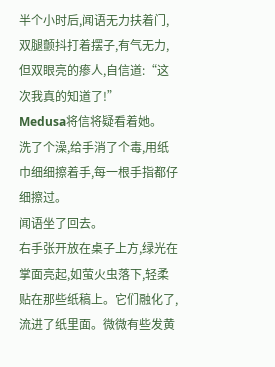半个小时后,闻语无力扶着门,双腿颤抖打着摆子,有气无力,但双眼亮的瘆人,自信道:“这次我真的知道了!”
Medusa将信将疑看着她。
洗了个澡,给手消了个毒,用纸巾细细擦着手,每一根手指都仔细擦过。
闻语坐了回去。
右手张开放在桌子上方,绿光在掌面亮起,如萤火虫落下,轻柔贴在那些纸稿上。它们融化了,流进了纸里面。微微有些发黄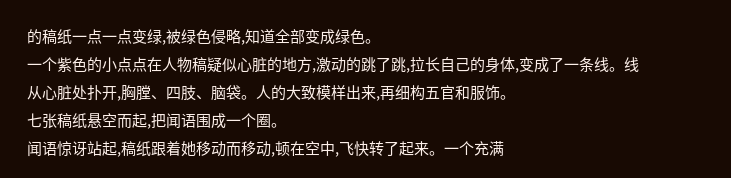的稿纸一点一点变绿,被绿色侵略,知道全部变成绿色。
一个紫色的小点点在人物稿疑似心脏的地方,激动的跳了跳,拉长自己的身体,变成了一条线。线从心脏处扑开,胸膛、四肢、脑袋。人的大致模样出来,再细构五官和服饰。
七张稿纸悬空而起,把闻语围成一个圈。
闻语惊讶站起,稿纸跟着她移动而移动,顿在空中,飞快转了起来。一个充满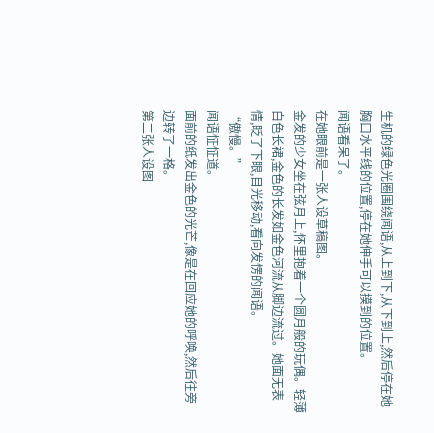生机的绿色光圈围绕闻语,从上到下,从下到上,然后停在她胸口水平线的位置,停在她伸手可以摸到的位置。
闻语看呆了。
在她眼前是一张人设草稿图。
金发的少女坐在弦月上,怀里抱着一个圆月般的玩偶。轻薄白色长裙,金色的长发如金色河流从脚边流过。她面无表情,眨了下眼,目光移动,看向发愣的闻语。
“傲慢。”
闻语怔怔道。
面前的纸发出金色的光芒,像是在回应她的呼唤,然后往旁边转了一格。
第二张人设图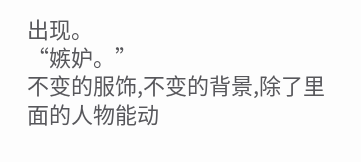出现。
“嫉妒。”
不变的服饰,不变的背景,除了里面的人物能动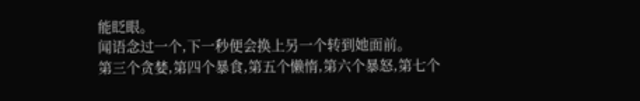能眨眼。
闻语念过一个,下一秒便会换上另一个转到她面前。
第三个贪婪,第四个暴食,第五个懒惰,第六个暴怒,第七个